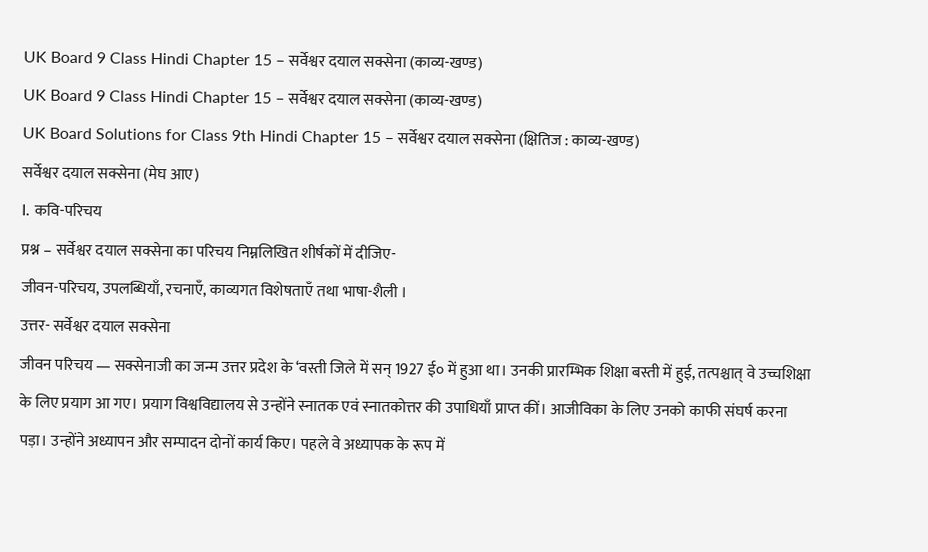UK Board 9 Class Hindi Chapter 15 – सर्वेश्वर दयाल सक्सेना (काव्य-खण्ड)
UK Board 9 Class Hindi Chapter 15 – सर्वेश्वर दयाल सक्सेना (काव्य-खण्ड)
UK Board Solutions for Class 9th Hindi Chapter 15 – सर्वेश्वर दयाल सक्सेना (क्षितिज : काव्य-खण्ड)
सर्वेश्वर दयाल सक्सेना (मेघ आए)
I. कवि-परिचय
प्रश्न – सर्वेश्वर दयाल सक्सेना का परिचय निम्नलिखित शीर्षकों में दीजिए-
जीवन-परिचय, उपलब्धियाँ, रचनाएँ, काव्यगत विशेषताएँ तथा भाषा-शैली ।
उत्तर- सर्वेश्वर दयाल सक्सेना
जीवन परिचय — सक्सेनाजी का जन्म उत्तर प्रदेश के ‘वस्ती जिले में सन् 1927 ई० में हुआ था। उनकी प्रारम्भिक शिक्षा बस्ती में हुई, तत्पश्चात् वे उच्चशिक्षा के लिए प्रयाग आ गए। प्रयाग विश्वविद्यालय से उन्होंने स्नातक एवं स्नातकोत्तर की उपाधियाँ प्राप्त कीं। आजीविका के लिए उनको काफी संघर्ष करना पड़ा। उन्होंने अध्यापन और सम्पादन दोनों कार्य किए। पहले वे अध्यापक के रूप में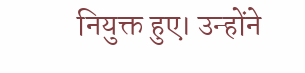नियुक्त हुए। उन्होंने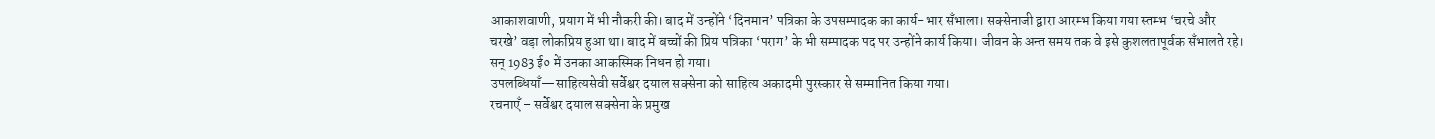आकाशवाणी, प्रयाग में भी नौकरी की। बाद में उन्होंने ‘दिनमान’ पत्रिका के उपसम्पादक का कार्य-भार सँभाला। सक्सेनाजी द्वारा आरम्भ किया गया स्तम्भ ‘चरचे और चरखे’ वड़ा लोकप्रिय हुआ था। बाद में बच्चों की प्रिय पत्रिका ‘पराग’ के भी सम्पादक पद पर उन्होंने कार्य किया। जीवन के अन्त समय तक वे इसे कुशलतापूर्वक सँभालते रहे। सन् 1983 ई० में उनका आकस्मिक निधन हो गया।
उपलब्धियाँ—साहित्यसेवी सर्वेश्वर दयाल सक्सेना को साहित्य अकादमी पुरस्कार से सम्मानित किया गया।
रचनाएँ – सर्वेश्वर दयाल सक्सेना के प्रमुख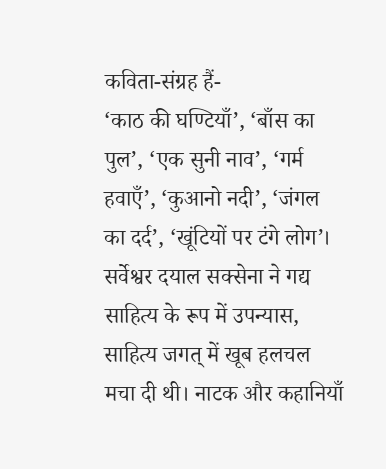कविता-संग्रह हैं-
‘काठ की घण्टियाँ’, ‘बाँस का पुल’, ‘एक सुनी नाव’, ‘गर्म हवाएँ’, ‘कुआनो नदी’, ‘जंगल का दर्द’, ‘खूंटियों पर टंगे लोग’।
सर्वेश्वर दयाल सक्सेना ने गद्य साहित्य के रूप में उपन्यास, साहित्य जगत् में खूब हलचल मचा दी थी। नाटक और कहानियाँ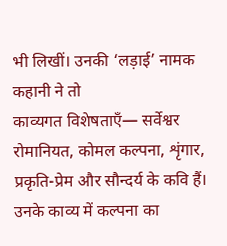भी लिखीं। उनकी ‘लड़ाई’ नामक कहानी ने तो
काव्यगत विशेषताएँ— सर्वेश्वर रोमानियत, कोमल कल्पना, शृंगार, प्रकृति-प्रेम और सौन्दर्य के कवि हैं। उनके काव्य में कल्पना का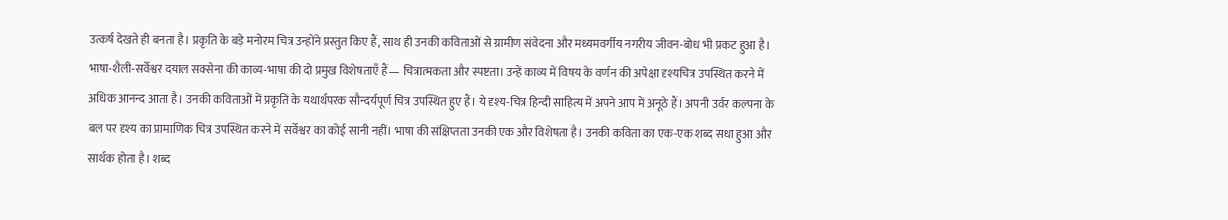उत्कर्ष देखते ही बनता है। प्रकृति के बड़े मनोरम चित्र उन्होंने प्रस्तुत किए हैं, साथ ही उनकी कविताओं से ग्रामीण संवेदना और मध्यमवर्गीय नगरीय जीवन-बोध भी प्रकट हुआ है।
भाषा-शैली-सर्वेश्वर दयाल सक्सेना की काव्य-भाषा की दो प्रमुख विशेषताएँ हैं— चित्रात्मकता और स्पष्टता। उन्हें काव्य में विषय के वर्णन की अपेक्षा दृश्यचित्र उपस्थित करने में अधिक आनन्द आता है। उनकी कविताओं में प्रकृति के यथार्थपरक सौन्दर्यपूर्ण चित्र उपस्थित हुए हैं। ये दृश्य-चित्र हिन्दी साहित्य में अपने आप में अनूठे हैं। अपनी उर्वर कल्पना के बल पर दृश्य का प्रामाणिक चित्र उपस्थित करने में सर्वेश्वर का कोई सानी नहीं। भाषा की संक्षिप्तता उनकी एक और विशेषता है। उनकी कविता का एक-एक शब्द सधा हुआ और सार्थक होता है। शब्द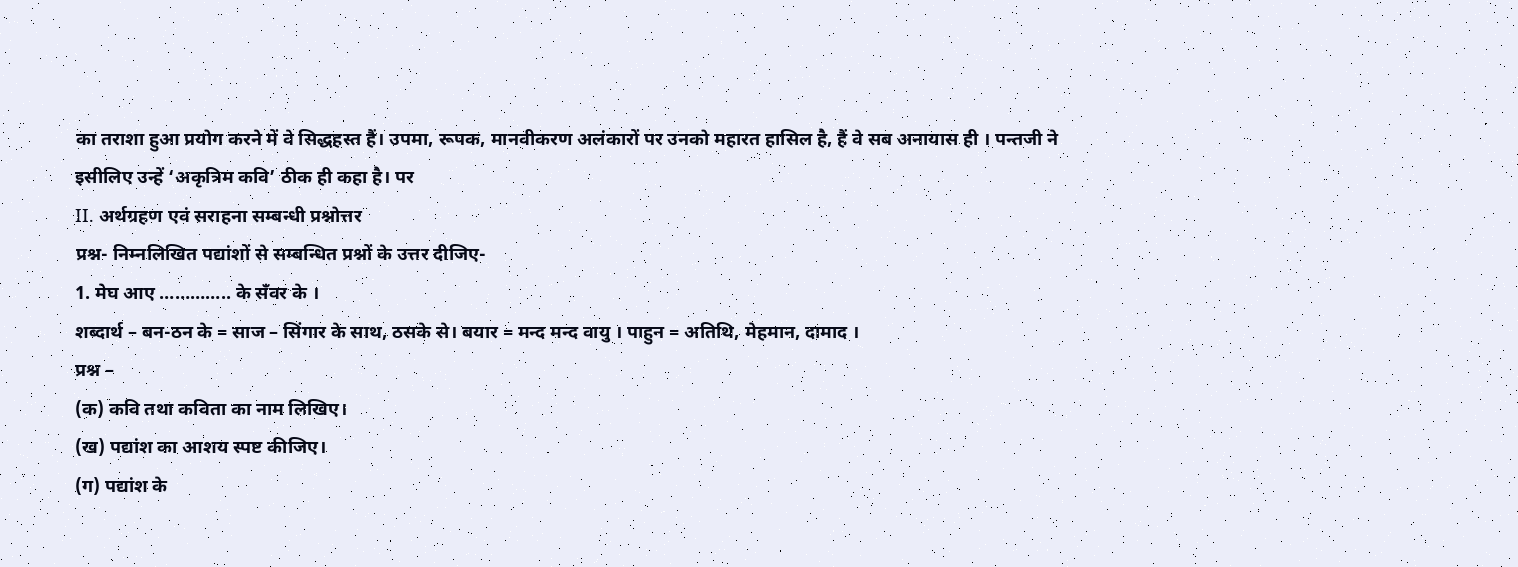का तराशा हुआ प्रयोग करने में वे सिद्धहस्त हैं। उपमा, रूपक, मानवीकरण अलंकारों पर उनको महारत हासिल है, हैं वे सब अनायास ही । पन्तजी ने इसीलिए उन्हें ‘अकृत्रिम कवि’ ठीक ही कहा है। पर
II. अर्थग्रहण एवं सराहना सम्बन्धी प्रश्नोत्तर
प्रश्न- निम्नलिखित पद्यांशों से सम्बन्धित प्रश्नों के उत्तर दीजिए-
1. मेघ आए ………….. के सँवर के ।
शब्दार्थ – बन-ठन के = साज – सिंगार के साथ, ठसके से। बयार = मन्द मन्द वायु । पाहुन = अतिथि, मेहमान, दामाद ।
प्रश्न –
(क) कवि तथा कविता का नाम लिखिए।
(ख) पद्यांश का आशय स्पष्ट कीजिए।
(ग) पद्यांश के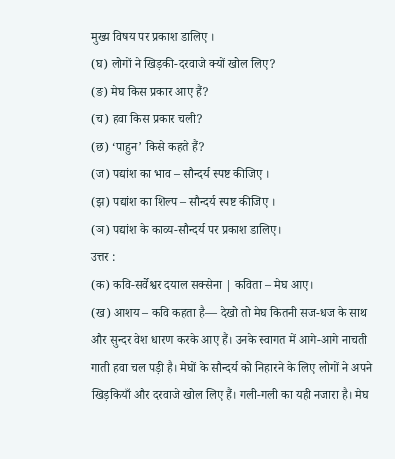मुख्य विषय पर प्रकाश डालिए ।
(घ) लोगों ने खिड़की-दरवाजे क्यों खोल लिए?
(ङ) मेघ किस प्रकार आए हैं?
(च) हवा किस प्रकार चली?
(छ) ‘पाहुन’ किसे कहते हैं?
(ज) पद्यांश का भाव – सौन्दर्य स्पष्ट कीजिए ।
(झ) पद्यांश का शिल्प – सौन्दर्य स्पष्ट कीजिए ।
(ञ) पद्यांश के काव्य-सौन्दर्य पर प्रकाश डालिए।
उत्तर :
(क) कवि-सर्वेश्वर दयाल सक्सेना | कविता – मेघ आए।
(ख) आशय – कवि कहता है— देखो तो मेघ कितनी सज-धज के साथ और सुन्दर वेश धारण करके आए हैं। उनके स्वागत में आगे-आगे नाचती गाती हवा चल पड़ी है। मेघों के सौन्दर्य को निहारने के लिए लोगों ने अपने खिड़कियाँ और दरवाजे खोल लिए हैं। गली-गली का यही नजारा है। मेघ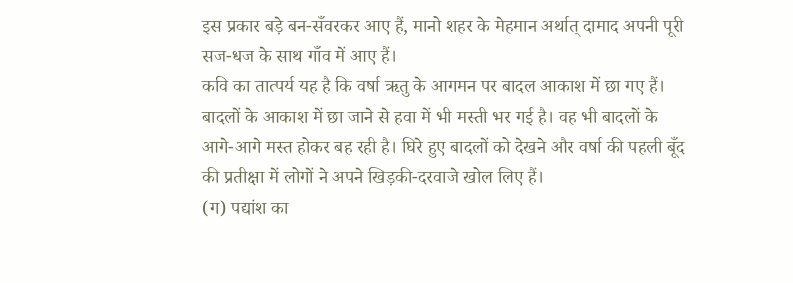इस प्रकार बड़े बन-सँवरकर आए हैं, मानो शहर के मेहमान अर्थात् दामाद अपनी पूरी सज-धज के साथ गाँव में आए हैं।
कवि का तात्पर्य यह है कि वर्षा ऋतु के आगमन पर बादल आकाश में छा गए हैं। बादलों के आकाश में छा जाने से हवा में भी मस्ती भर गई है। वह भी बादलों के आगे-आगे मस्त होकर बह रही है। घिरे हुए बादलों को देखने और वर्षा की पहली बूँद की प्रतीक्षा में लोगों ने अपने खिड़की-दरवाजे खोल लिए हैं।
(ग) पद्यांश का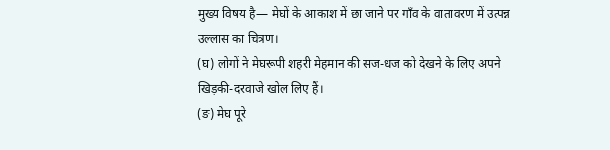मुख्य विषय है— मेघों के आकाश में छा जाने पर गाँव के वातावरण में उत्पन्न उल्लास का चित्रण।
(घ) लोगों ने मेघरूपी शहरी मेहमान की सज-धज को देखने के लिए अपने खिड़की-दरवाजे खोल लिए हैं।
(ङ) मेघ पूरे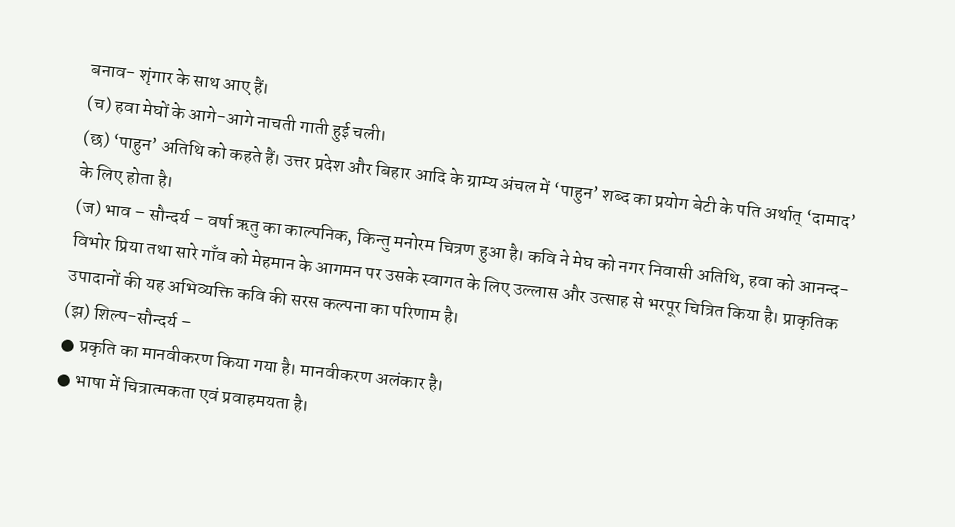बनाव- शृंगार के साथ आए हैं।
(च) हवा मेघों के आगे-आगे नाचती गाती हुई चली।
(छ) ‘पाहुन’ अतिथि को कहते हैं। उत्तर प्रदेश और बिहार आदि के ग्राम्य अंचल में ‘पाहुन’ शब्द का प्रयोग बेटी के पति अर्थात् ‘दामाद’ के लिए होता है।
(ज) भाव – सौन्दर्य – वर्षा ऋतु का काल्पनिक, किन्तु मनोरम चित्रण हुआ है। कवि ने मेघ को नगर निवासी अतिथि, हवा को आनन्द-विभोर प्रिया तथा सारे गाँव को मेहमान के आगमन पर उसके स्वागत के लिए उल्लास और उत्साह से भरपूर चित्रित किया है। प्राकृतिक उपादानों की यह अभिव्यक्ति कवि की सरस कल्पना का परिणाम है।
(झ) शिल्प-सौन्दर्य –
● प्रकृति का मानवीकरण किया गया है। मानवीकरण अलंकार है।
● भाषा में चित्रात्मकता एवं प्रवाहमयता है।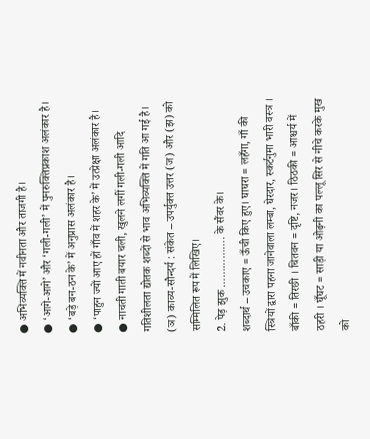● अभिव्यक्ति में नवीनता और ताजगी है।
● ‘आगे-आगे’ और ‘गली-गली’ में पुनरुक्तिप्रकाश अलंकार है।
● ‘बड़े बन-ठन के’ में अनुप्रास अलंकार है।
● ‘पाहुन ज्यों आए हों गाँव में शहर के’ में उत्प्रेक्षा अलंकार है।
● नाचती गाती बयार चली, खुलने लगीं गली-गली आदि गतिशीलता द्योतक शब्दों से भाव अभिव्यक्ति में गति आ गई है।
(ञ) काव्य-सौन्दर्य : संकेत – उपर्युक्त उत्तर (ज) और (झ) को सम्मिलित रूप में लिखिए।
2. पेड़ झुक ……………. के सैंवर के।
शब्दार्थ – उचकाए = ऊँची किए हुए। घाघरा = लहँगा, गाँ की स्त्रियों द्वारा पहना जानेवाला लम्बा, घेरदार, स्कर्टनुमा भारी वस्त्र । बाँकी = तिरछी । चितवन = दृष्टि, नजर। ठिठकी = आश्चर्य में ठहरी । घूँघट = साड़ी या ओढ़नी का पल्लू सिर से नीचे करके मुख को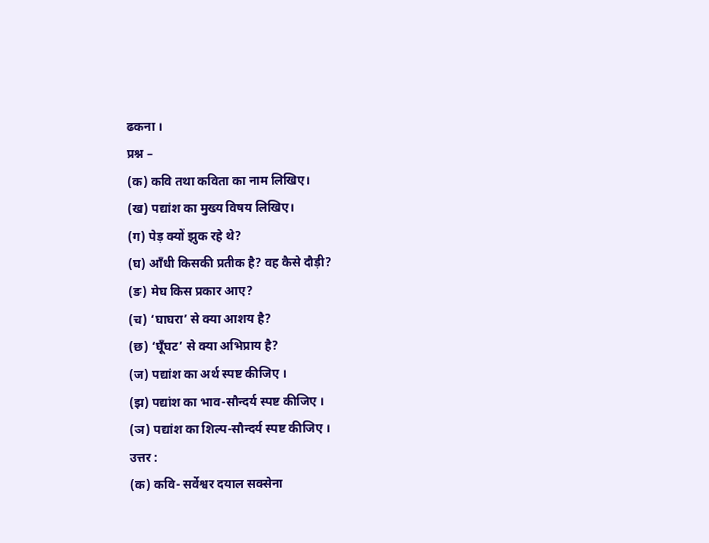ढकना ।
प्रश्न –
(क) कवि तथा कविता का नाम लिखिए।
(ख) पद्यांश का मुख्य विषय लिखिए।
(ग) पेड़ क्यों झुक रहे थे?
(घ) आँधी किसकी प्रतीक है? वह कैसे दौड़ी?
(ङ) मेघ किस प्रकार आए?
(च) ‘घाघरा’ से क्या आशय है?
(छ) ‘घूँघट’ से क्या अभिप्राय है?
(ज) पद्यांश का अर्थ स्पष्ट कीजिए ।
(झ) पद्यांश का भाव-सौन्दर्य स्पष्ट कीजिए ।
(ञ) पद्यांश का शिल्प-सौन्दर्य स्पष्ट कीजिए ।
उत्तर :
(क) कवि- सर्वेश्वर दयाल सक्सेना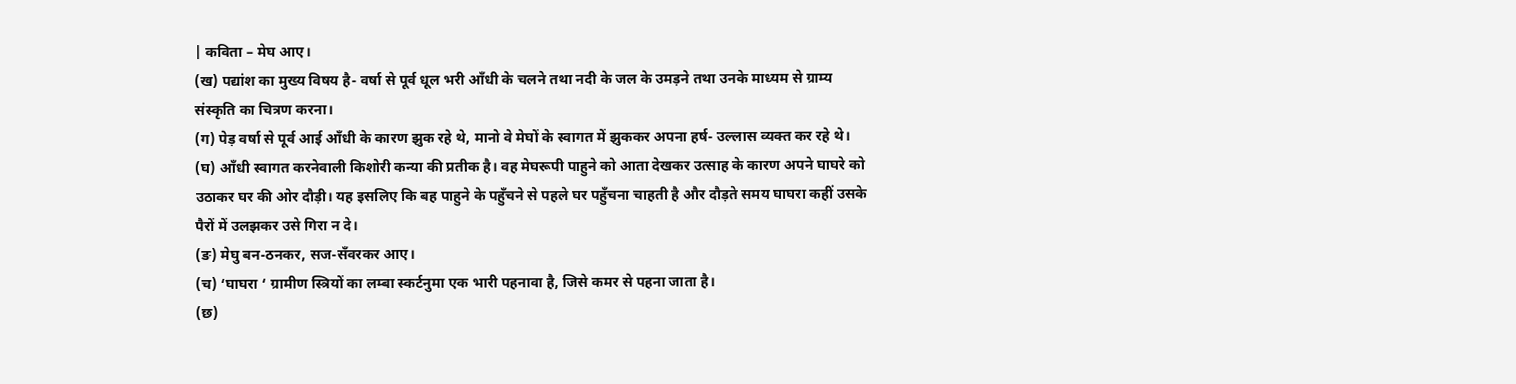| कविता – मेघ आए।
(ख) पद्यांश का मुख्य विषय है- वर्षा से पूर्व धूल भरी आँधी के चलने तथा नदी के जल के उमड़ने तथा उनके माध्यम से ग्राम्य संस्कृति का चित्रण करना।
(ग) पेड़ वर्षा से पूर्व आई आँधी के कारण झुक रहे थे, मानो वे मेघों के स्वागत में झुककर अपना हर्ष- उल्लास व्यक्त कर रहे थे।
(घ) आँधी स्वागत करनेवाली किशोरी कन्या की प्रतीक है। वह मेघरूपी पाहुने को आता देखकर उत्साह के कारण अपने घाघरे को उठाकर घर की ओर दौड़ी। यह इसलिए कि बह पाहुने के पहुँचने से पहले घर पहुँचना चाहती है और दौड़ते समय घाघरा कहीं उसके पैरों में उलझकर उसे गिरा न दे।
(ङ) मेघु बन-ठनकर, सज-सँवरकर आए।
(च) ‘घाघरा ‘ ग्रामीण स्त्रियों का लम्बा स्कर्टनुमा एक भारी पहनावा है, जिसे कमर से पहना जाता है।
(छ)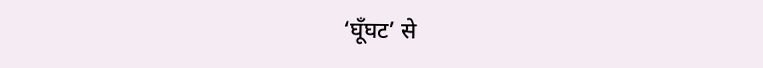‘घूँघट’ से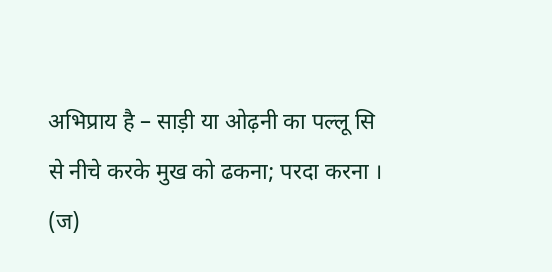अभिप्राय है – साड़ी या ओढ़नी का पल्लू सि से नीचे करके मुख को ढकना; परदा करना ।
(ज)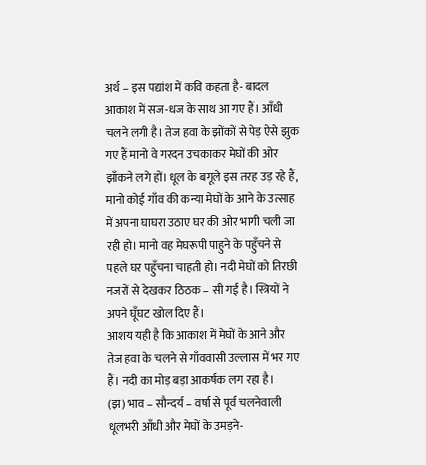अर्थ – इस पद्यांश में कवि कहता है- बादल आकाश में सज-धज के साथ आ गए हैं। आँधी चलने लगी है। तेज हवा के झोंकों से पेड़ ऐसे झुक गए हैं मानो वे गरदन उचकाकर मेघों की ओर झाँकने लगे हों। धूल के बगूले इस तरह उड़ रहे हैं, मानो कोई गाँव की कन्या मेघों के आने के उत्साह में अपना घाघरा उठाए घर की ओर भागी चली जा रही हो। मानो वह मेघरूपी पाहुने के पहुँचने से पहले घर पहुँचना चाहती हो। नदी मेघों को तिरछी नजरों से देखकर ठिठक – सी गई है। स्त्रियों ने अपने घूँघट खोल दिए हैं।
आशय यही है कि आकाश में मेघों के आने और तेज हवा के चलने से गाँववासी उल्लास में भर गए हैं। नदी का मोड़ बड़ा आकर्षक लग रहा है।
(झ) भाव – सौन्दर्य – वर्षा से पूर्व चलनेवाली धूलभरी आँधी और मेघों के उमड़ने-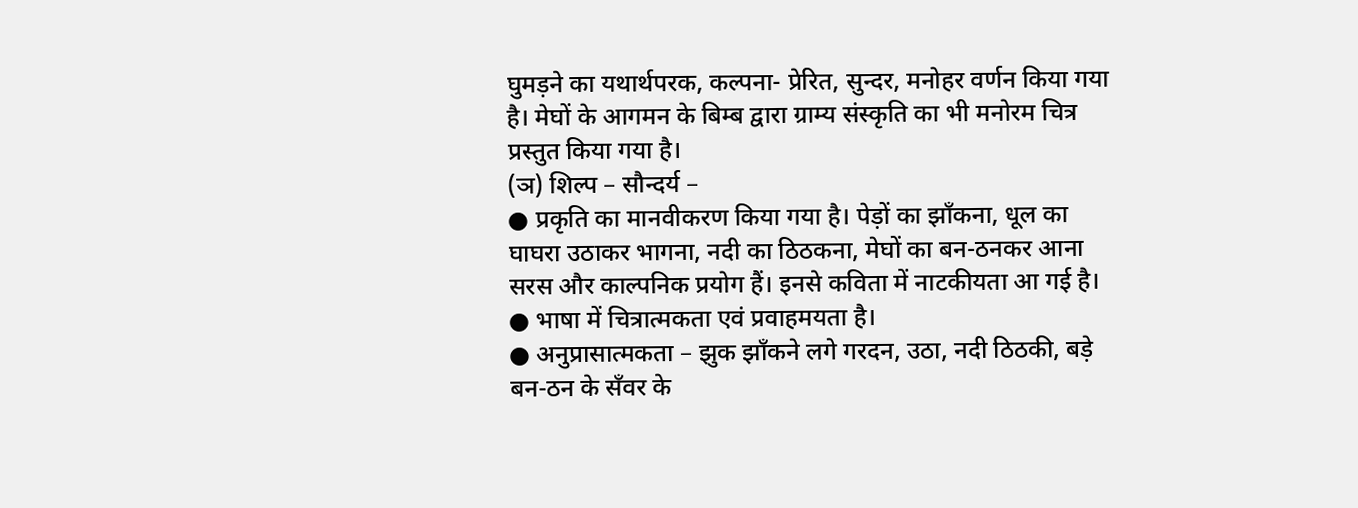घुमड़ने का यथार्थपरक, कल्पना- प्रेरित, सुन्दर, मनोहर वर्णन किया गया है। मेघों के आगमन के बिम्ब द्वारा ग्राम्य संस्कृति का भी मनोरम चित्र प्रस्तुत किया गया है।
(ञ) शिल्प – सौन्दर्य –
● प्रकृति का मानवीकरण किया गया है। पेड़ों का झाँकना, धूल का घाघरा उठाकर भागना, नदी का ठिठकना, मेघों का बन-ठनकर आना सरस और काल्पनिक प्रयोग हैं। इनसे कविता में नाटकीयता आ गई है।
● भाषा में चित्रात्मकता एवं प्रवाहमयता है।
● अनुप्रासात्मकता – झुक झाँकने लगे गरदन, उठा, नदी ठिठकी, बड़े बन-ठन के सँवर के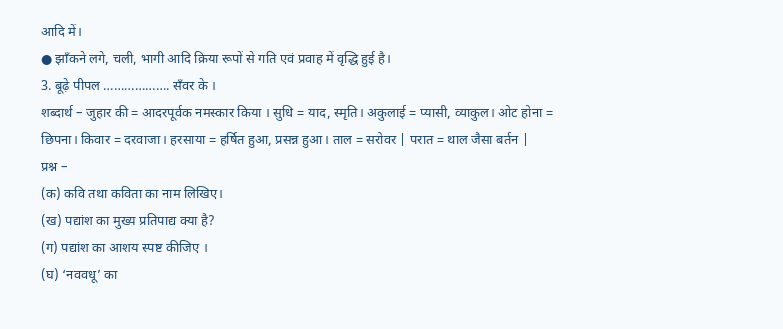आदि में।
● झाँकने लगे, चली, भागी आदि क्रिया रूपों से गति एवं प्रवाह में वृद्धि हुई है।
3. बूढ़े पीपल ………………. सँवर के ।
शब्दार्थ – जुहार की = आदरपूर्वक नमस्कार किया । सुधि = याद, स्मृति। अकुलाई = प्यासी, व्याकुल। ओट होना = छिपना। किवार = दरवाजा। हरसाया = हर्षित हुआ, प्रसन्न हुआ। ताल = सरोवर | परात = थाल जैसा बर्तन |
प्रश्न –
(क) कवि तथा कविता का नाम लिखिए।
(ख) पद्यांश का मुख्य प्रतिपाद्य क्या है?
(ग) पद्यांश का आशय स्पष्ट कीजिए ।
(घ) ‘नववधू’ का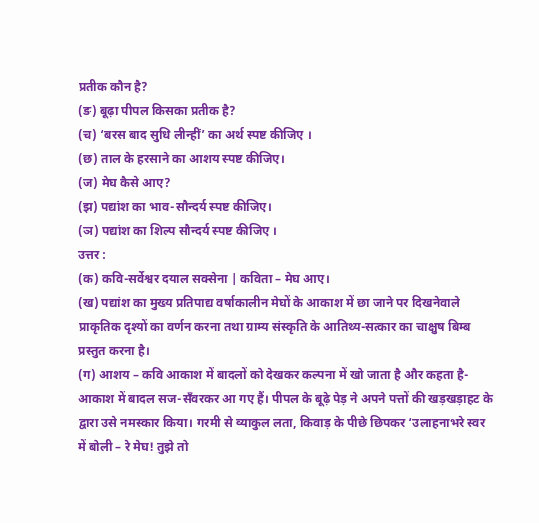प्रतीक कौन है?
(ङ) बूढ़ा पीपल किसका प्रतीक है?
(च) ‘बरस बाद सुधि लीन्हीं’ का अर्थ स्पष्ट कीजिए ।
(छ) ताल के हरसाने का आशय स्पष्ट कीजिए।
(ज) मेघ कैसे आए?
(झ) पद्यांश का भाव-सौन्दर्य स्पष्ट कीजिए।
(ञ) पद्यांश का शिल्प सौन्दर्य स्पष्ट कीजिए ।
उत्तर :
(क) कवि-सर्वेश्वर दयाल सक्सेना | कविता – मेघ आए।
(ख) पद्यांश का मुख्य प्रतिपाद्य वर्षाकालीन मेघों के आकाश में छा जाने पर दिखनेवाले प्राकृतिक दृश्यों का वर्णन करना तथा ग्राम्य संस्कृति के आतिथ्य-सत्कार का चाक्षुष बिम्ब प्रस्तुत करना है।
(ग) आशय – कवि आकाश में बादलों को देखकर कल्पना में खो जाता है और कहता है- आकाश में बादल सज-सँवरकर आ गए हैं। पीपल के बूढ़े पेड़ ने अपने पत्तों की खड़खड़ाहट के द्वारा उसे नमस्कार किया। गरमी से व्याकुल लता, किवाड़ के पीछे छिपकर ‘उलाहनाभरे स्वर में बोली – रे मेघ! तुझे तो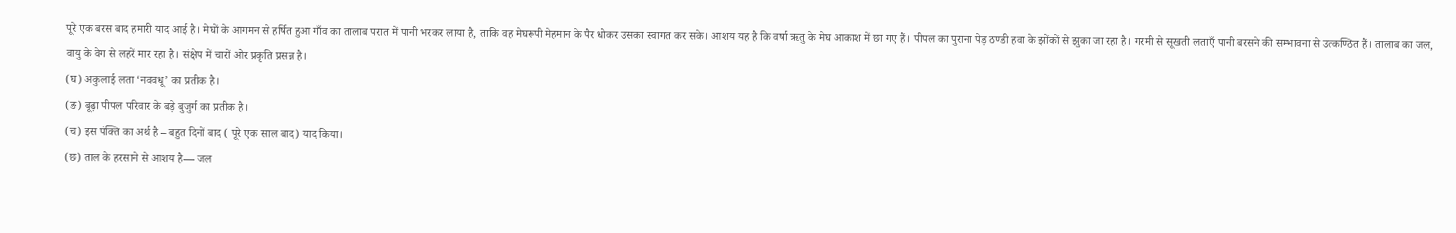पूरे एक बरस बाद हमारी याद आई है। मेघों के आगमन से हर्षित हुआ गाँव का तालाब परात में पानी भरकर लाया है, ताकि वह मेघरूपी मेहमान के पैर धोकर उसका स्वागत कर सके। आशय यह है कि वर्षा ऋतु के मेघ आकाश में छा गए हैं। पीपल का पुराना पेड़ ठण्डी हवा के झोंकों से झुका जा रहा है। गरमी से सूखती लताएँ पानी बरसने की सम्भावना से उत्कण्ठित हैं। तालाब का जल, वायु के वेग से लहरें मार रहा है। संक्षेप में चारों ओर प्रकृति प्रसन्न है।
(घ) अकुलाई लता ‘नववधू’ का प्रतीक है।
(ङ) बूढ़ा पीपल परिवार के बड़े बुजुर्ग का प्रतीक है।
(च) इस पंक्ति का अर्थ है – बहुत दिनों बाद ( पूरे एक साल बाद) याद किया।
(छ) ताल के हरसाने से आशय है— जल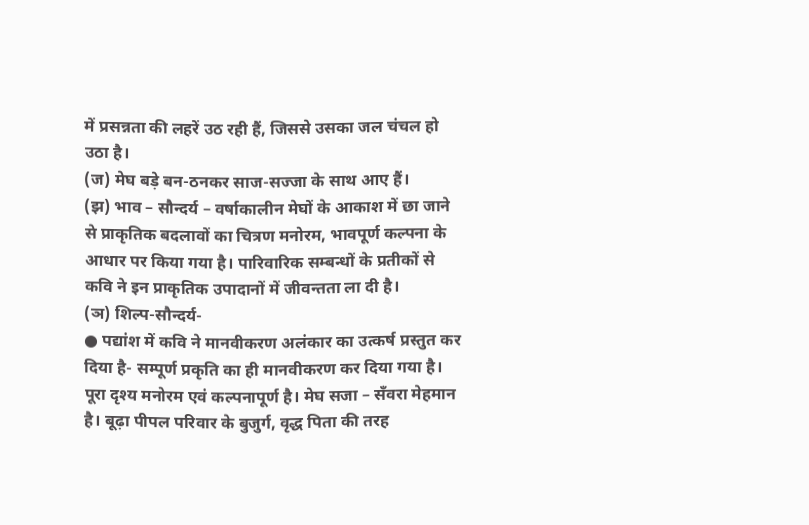में प्रसन्नता की लहरें उठ रही हैं, जिससे उसका जल चंचल हो उठा है।
(ज) मेघ बड़े बन-ठनकर साज-सज्जा के साथ आए हैं।
(झ) भाव – सौन्दर्य – वर्षाकालीन मेघों के आकाश में छा जाने से प्राकृतिक बदलावों का चित्रण मनोरम, भावपूर्ण कल्पना के आधार पर किया गया है। पारिवारिक सम्बन्धों के प्रतीकों से कवि ने इन प्राकृतिक उपादानों में जीवन्तता ला दी है।
(ञ) शिल्प-सौन्दर्य-
● पद्यांश में कवि ने मानवीकरण अलंकार का उत्कर्ष प्रस्तुत कर दिया है- सम्पूर्ण प्रकृति का ही मानवीकरण कर दिया गया है। पूरा दृश्य मनोरम एवं कल्पनापूर्ण है। मेघ सजा – सँवरा मेहमान है। बूढ़ा पीपल परिवार के बुजुर्ग, वृद्ध पिता की तरह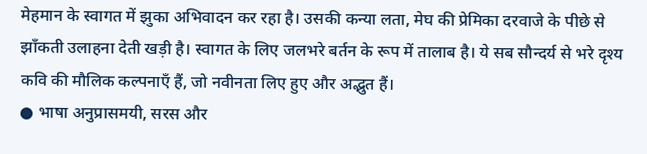मेहमान के स्वागत में झुका अभिवादन कर रहा है। उसकी कन्या लता, मेघ की प्रेमिका दरवाजे के पीछे से झाँकती उलाहना देती खड़ी है। स्वागत के लिए जलभरे बर्तन के रूप में तालाब है। ये सब सौन्दर्य से भरे दृश्य कवि की मौलिक कल्पनाएँ हैं, जो नवीनता लिए हुए और अद्भुत हैं।
● भाषा अनुप्रासमयी, सरस और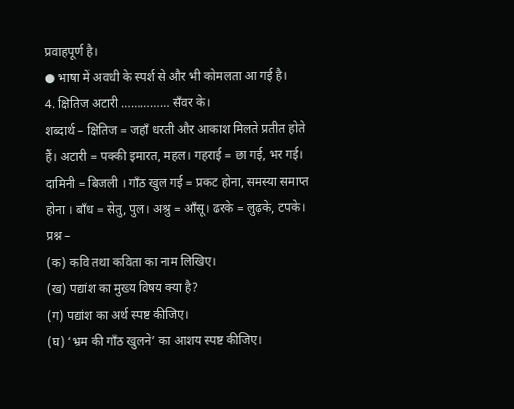प्रवाहपूर्ण है।
● भाषा में अवधी के स्पर्श से और भी कोमलता आ गई है।
4. क्षितिज अटारी …………… सँवर के।
शब्दार्थ – क्षितिज = जहाँ धरती और आकाश मिलते प्रतीत होते हैं। अटारी = पक्की इमारत, महल। गहराई = छा गई, भर गई। दामिनी = बिजली । गाँठ खुल गई = प्रकट होना, समस्या समाप्त होना । बाँध = सेतु, पुल। अश्रु = आँसू। ढरके = लुढ़के, टपके।
प्रश्न –
(क) कवि तथा कविता का नाम लिखिए।
(ख) पद्यांश का मुख्य विषय क्या है?
(ग) पद्यांश का अर्थ स्पष्ट कीजिए।
(घ) ‘भ्रम की गाँठ खुलने’ का आशय स्पष्ट कीजिए।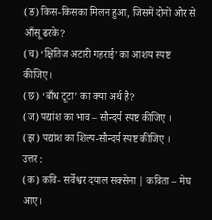(ङ) किस-किसका मिलन हुआ, जिसमें दोनों ओर से आँसू ढरके?
(च) ‘क्षितिज अटारी गहराई’ का आशय स्पष्ट कीजिए।
(छ) ‘बाँध टूटा’ का क्या अर्थ है?
(ज) पद्यांश का भाव – सौन्दर्य स्पष्ट कीजिए ।
(झ) पद्यांश का शिल्प-सौन्दर्य स्पष्ट कीजिए ।
उत्तर :
(क) कवि- सर्वेश्वर दयाल सक्सेना | कविता – मेघ आए।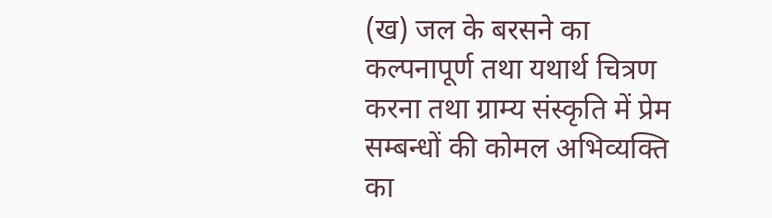(ख) जल के बरसने का कल्पनापूर्ण तथा यथार्थ चित्रण करना तथा ग्राम्य संस्कृति में प्रेम सम्बन्धों की कोमल अभिव्यक्ति का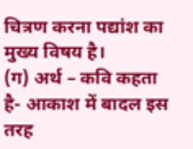चित्रण करना पद्यांश का मुख्य विषय है।
(ग) अर्थ – कवि कहता है- आकाश में बादल इस तरह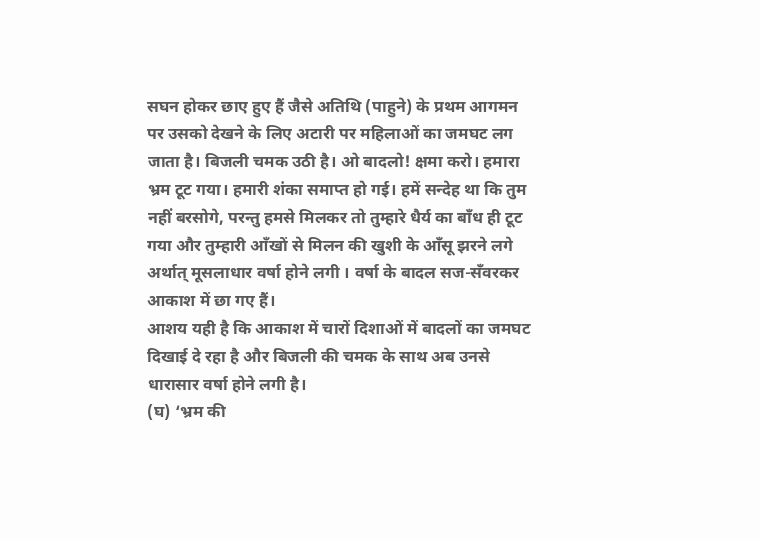सघन होकर छाए हुए हैं जैसे अतिथि (पाहुने) के प्रथम आगमन पर उसको देखने के लिए अटारी पर महिलाओं का जमघट लग जाता है। बिजली चमक उठी है। ओ बादलो! क्षमा करो। हमारा भ्रम टूट गया। हमारी शंका समाप्त हो गई। हमें सन्देह था कि तुम नहीं बरसोगे, परन्तु हमसे मिलकर तो तुम्हारे धैर्य का बाँध ही टूट गया और तुम्हारी आँखों से मिलन की खुशी के आँसू झरने लगे अर्थात् मूसलाधार वर्षा होने लगी । वर्षा के बादल सज-सँवरकर आकाश में छा गए हैं।
आशय यही है कि आकाश में चारों दिशाओं में बादलों का जमघट दिखाई दे रहा है और बिजली की चमक के साथ अब उनसे धारासार वर्षा होने लगी है।
(घ) ‘भ्रम की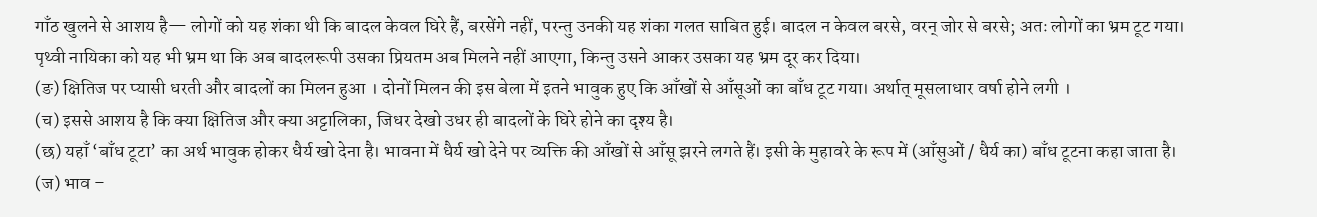गाँठ खुलने से आशय है— लोगों को यह शंका थी कि बादल केवल घिरे हैं, बरसेंगे नहीं, परन्तु उनकी यह शंका गलत साबित हुई। बादल न केवल बरसे, वरन् जोर से बरसे; अतः लोगों का भ्रम टूट गया। पृथ्वी नायिका को यह भी भ्रम था कि अब बादलरूपी उसका प्रियतम अब मिलने नहीं आएगा, किन्तु उसने आकर उसका यह भ्रम दूर कर दिया।
(ङ) क्षितिज पर प्यासी धरती और बादलों का मिलन हुआ । दोनों मिलन की इस बेला में इतने भावुक हुए कि आँखों से आँसूओं का बाँध टूट गया। अर्थात् मूसलाधार वर्षा होने लगी ।
(च) इससे आशय है कि क्या क्षितिज और क्या अट्टालिका, जिधर देखो उधर ही बादलों के घिरे होने का दृश्य है।
(छ) यहाँ ‘बाँध टूटा’ का अर्थ भावुक होकर धैर्य खो देना है। भावना में धैर्य खो देने पर व्यक्ति की आँखों से आँसू झरने लगते हैं। इसी के मुहावरे के रूप में (आँसुओं / धैर्य का) बाँध टूटना कहा जाता है।
(ज) भाव –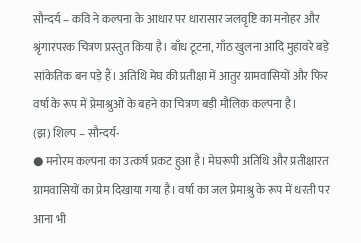सौन्दर्य – कवि ने कल्पना के आधार पर धारासार जलवृष्टि का मनोहर और श्रृंगारपरक चित्रण प्रस्तुत किया है। बाँध टूटना, गाँठ खुलना आदि मुहावरे बड़े सांकेतिक बन पड़े हैं। अतिथि मेघ की प्रतीक्षा में आतुर ग्रामवासियों और फिर वर्षा के रूप में प्रेमाश्रुओं के बहने का चित्रण बड़ी मौलिक कल्पना है।
(झ) शिल्प – सौन्दर्य-
● मनोरम कल्पना का उत्कर्ष प्रकट हुआ है। मेघरूपी अतिथि और प्रतीक्षारत ग्रामवासियों का प्रेम दिखाया गया है। वर्षा का जल प्रेमाश्रु के रूप में धरती पर आना भी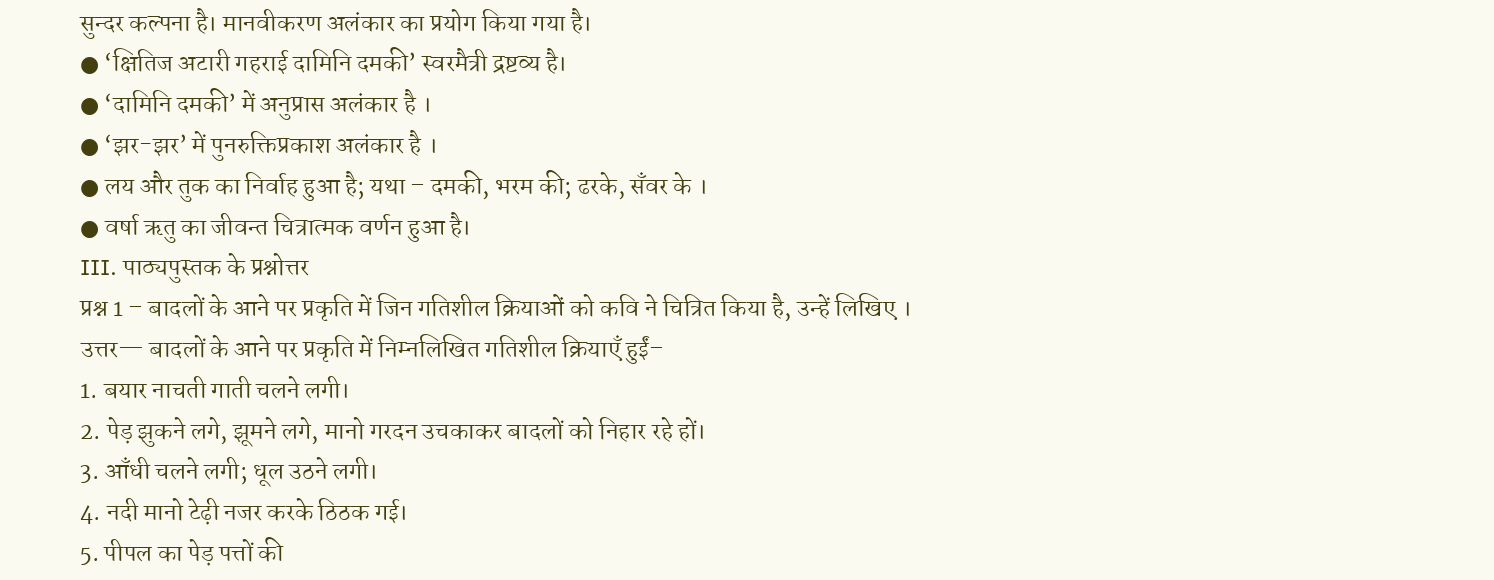सुन्दर कल्पना है। मानवीकरण अलंकार का प्रयोग किया गया है।
● ‘क्षितिज अटारी गहराई दामिनि दमकी’ स्वरमैत्री द्रष्टव्य है।
● ‘दामिनि दमकी’ में अनुप्रास अलंकार है ।
● ‘झर-झर’ में पुनरुक्तिप्रकाश अलंकार है ।
● लय और तुक का निर्वाह हुआ है; यथा – दमकी, भरम की; ढरके, सँवर के ।
● वर्षा ऋतु का जीवन्त चित्रात्मक वर्णन हुआ है।
III. पाठ्यपुस्तक के प्रश्नोत्तर
प्रश्न 1 – बादलों के आने पर प्रकृति में जिन गतिशील क्रियाओं को कवि ने चित्रित किया है, उन्हें लिखिए ।
उत्तर— बादलों के आने पर प्रकृति में निम्नलिखित गतिशील क्रियाएँ हुईं–
1. बयार नाचती गाती चलने लगी।
2. पेड़ झुकने लगे, झूमने लगे, मानो गरदन उचकाकर बादलों को निहार रहे हों।
3. आँधी चलने लगी; धूल उठने लगी।
4. नदी मानो टेढ़ी नजर करके ठिठक गई।
5. पीपल का पेड़ पत्तों की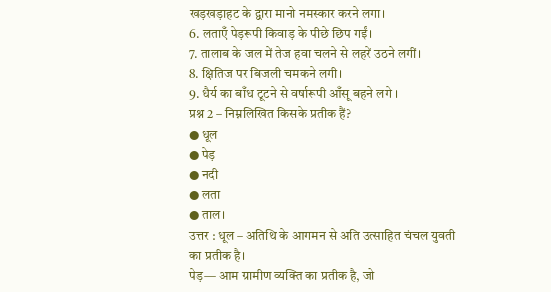खड़खड़ाहट के द्वारा मानो नमस्कार करने लगा।
6. लताएँ पेड़रूपी किवाड़ के पीछे छिप गईं।
7. तालाब के जल में तेज हवा चलने से लहरें उठने लगीं।
8. क्षितिज पर बिजली चमकने लगी।
9. धैर्य का बाँध टूटने से वर्षारूपी आँसू बहने लगे ।
प्रश्न 2 – निम्नलिखित किसके प्रतीक हैं?
● धूल
● पेड़
● नदी
● लता
● ताल।
उत्तर : धूल – अतिथि के आगमन से अति उत्साहित चंचल युवती का प्रतीक है।
पेड़— आम ग्रामीण व्यक्ति का प्रतीक है, जो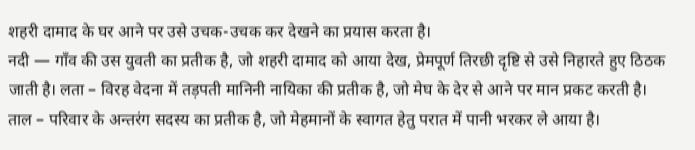शहरी दामाद के घर आने पर उसे उचक-उचक कर देखने का प्रयास करता है।
नदी — गाँव की उस युवती का प्रतीक है, जो शहरी दामाद को आया देख, प्रेमपूर्ण तिरछी दृष्टि से उसे निहारते हुए ठिठक जाती है। लता – विरह वेदना में तड़पती मानिनी नायिका की प्रतीक है, जो मेघ के देर से आने पर मान प्रकट करती है।
ताल – परिवार के अन्तरंग सदस्य का प्रतीक है, जो मेहमानों के स्वागत हेतु परात में पानी भरकर ले आया है।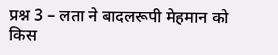प्रश्न 3 – लता ने बादलरूपी मेहमान को किस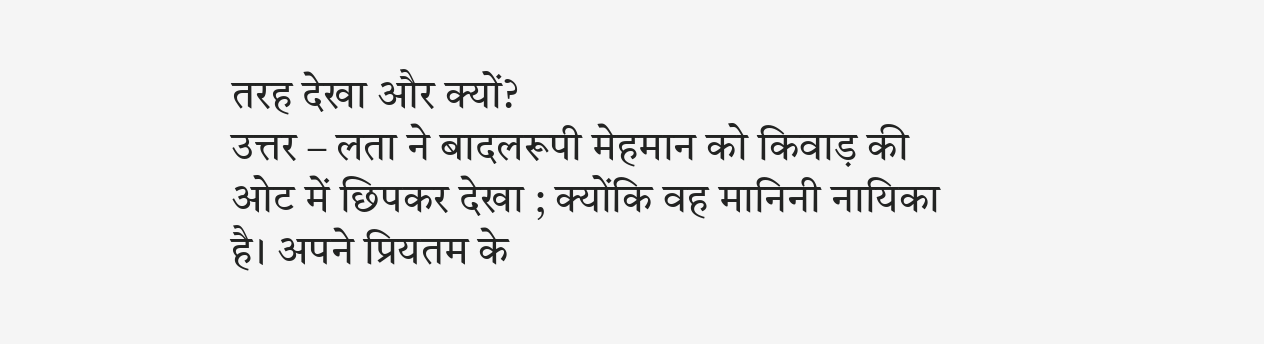तरह देखा और क्यों?
उत्तर – लता ने बादलरूपी मेहमान को किवाड़ की ओट में छिपकर देखा ; क्योंकि वह मानिनी नायिका है। अपने प्रियतम के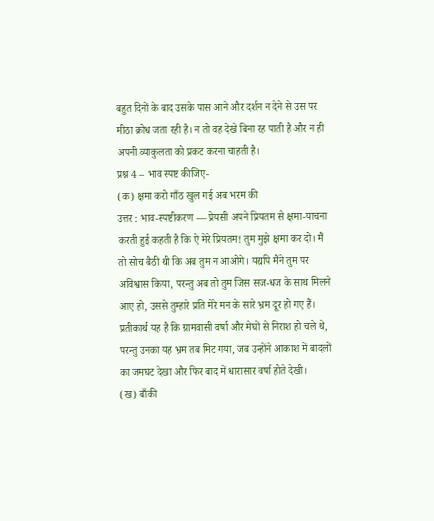बहुत दिनों के बाद उसके पास आने और दर्शन न देने से उस पर मीठा क्रोध जता रही है। न तो वह देखे बिना रह पाती है और न ही अपनी व्याकुलता को प्रकट करना चाहती है।
प्रश्न 4 – भाव स्पष्ट कीजिए-
(क) क्षमा करो गाँठ खुल गई अब भरम की
उत्तर : भाव-स्पष्टीकरण — प्रेयसी अपने प्रियतम से क्षमा-याचना करती हुई कहती है कि ऐ मेरे प्रियतम! तुम मुझे क्षमा कर दो। मैं तो सोच बैठी थी कि अब तुम न आओगे। यद्यपि मैंने तुम पर अविश्वास किया, परन्तु अब तो तुम जिस सज-धज के साथ मिलने आए हो, उससे तुम्हारे प्रति मेरे मन के सारे भ्रम दूर हो गए हैं।
प्रतीकार्थ यह है कि ग्रामवासी वर्षा और मेघों से निराश हो चले थे, परन्तु उनका यह भ्रम तब मिट गया, जब उन्होंने आकाश में बादलों का जमघट देखा और फिर बाद में धारासार वर्षा होते देखी।
(ख) बाँकी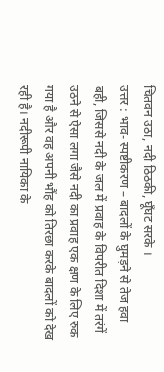चितवन उठा, नदी ठिठकी, घूँघट सरके ।
उत्तर : भाव- स्पष्टीकरण – बादलों के घुमड़ने से तेज हवा बही, जिससे नदी के जल में प्रवाह के विपरीत दिशा में तरंगें उठने से ऐसा लगा जैसे नदी का प्रवाह एक क्षण के लिए रुक गया है और वह अपनी भौंह को तिरछा करके बादलों को देख रही है। नदीरूपी नायिका के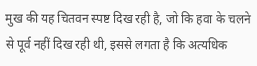मुख की यह चितवन स्पष्ट दिख रही है, जो कि हवा के चलने से पूर्व नहीं दिख रही थी, इससे लगता है कि अत्यधिक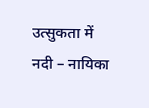उत्सुकता में नदी – नायिका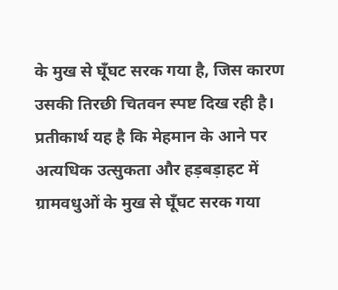के मुख से घूँघट सरक गया है, जिस कारण उसकी तिरछी चितवन स्पष्ट दिख रही है।
प्रतीकार्थ यह है कि मेहमान के आने पर अत्यधिक उत्सुकता और हड़बड़ाहट में ग्रामवधुओं के मुख से घूँघट सरक गया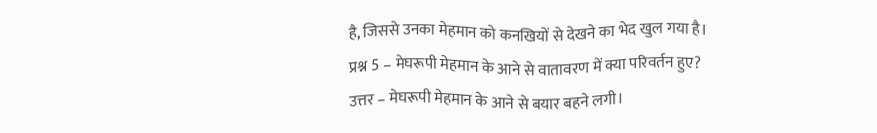है, जिससे उनका मेहमान को कनखियों से देखने का भेद खुल गया है।
प्रश्न 5 – मेघरूपी मेहमान के आने से वातावरण में क्या परिवर्तन हुए?
उत्तर – मेघरूपी मेहमान के आने से बयार बहने लगी।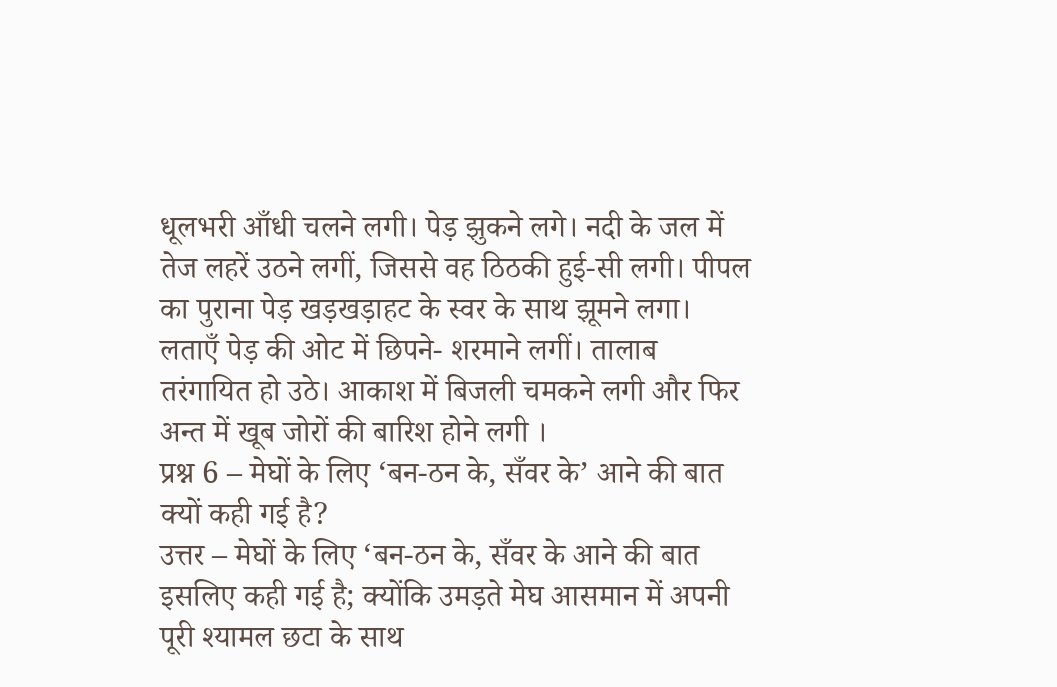धूलभरी आँधी चलने लगी। पेड़ झुकने लगे। नदी के जल में तेज लहरें उठने लगीं, जिससे वह ठिठकी हुई-सी लगी। पीपल का पुराना पेड़ खड़खड़ाहट के स्वर के साथ झूमने लगा। लताएँ पेड़ की ओट में छिपने- शरमाने लगीं। तालाब तरंगायित हो उठे। आकाश में बिजली चमकने लगी और फिर अन्त में खूब जोरों की बारिश होने लगी ।
प्रश्न 6 – मेघों के लिए ‘बन-ठन के, सँवर के’ आने की बात क्यों कही गई है?
उत्तर – मेघों के लिए ‘बन-ठन के, सँवर के आने की बात इसलिए कही गई है; क्योंकि उमड़ते मेघ आसमान में अपनी पूरी श्यामल छटा के साथ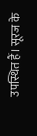उपस्थित हैं। सूरज के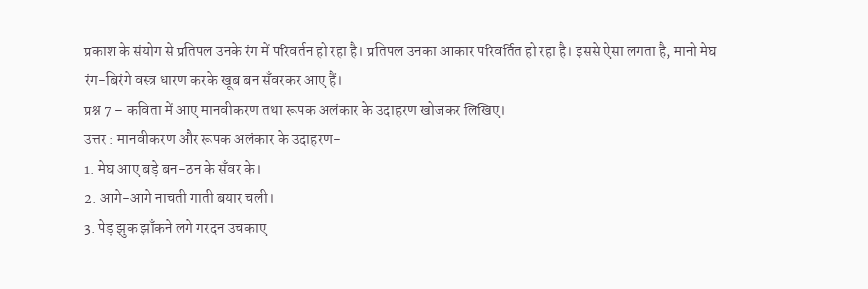प्रकाश के संयोग से प्रतिपल उनके रंग में परिवर्तन हो रहा है। प्रतिपल उनका आकार परिवर्तित हो रहा है। इससे ऐसा लगता है, मानो मेघ रंग-बिरंगे वस्त्र धारण करके खूब बन सँवरकर आए हैं।
प्रश्न 7 – कविता में आए मानवीकरण तथा रूपक अलंकार के उदाहरण खोजकर लिखिए।
उत्तर : मानवीकरण और रूपक अलंकार के उदाहरण-
1. मेघ आए बड़े बन-ठन के सँवर के।
2. आगे-आगे नाचती गाती बयार चली।
3. पेड़ झुक झाँकने लगे गरदन उचकाए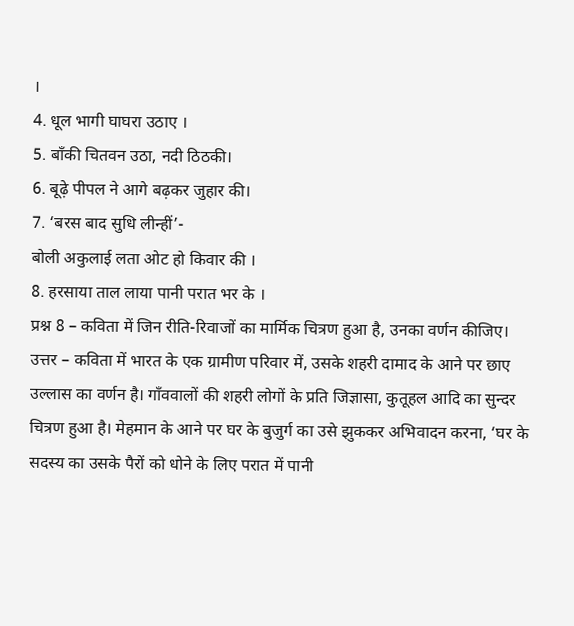।
4. धूल भागी घाघरा उठाए ।
5. बाँकी चितवन उठा, नदी ठिठकी।
6. बूढ़े पीपल ने आगे बढ़कर जुहार की।
7. ‘बरस बाद सुधि लीन्हीं’-
बोली अकुलाई लता ओट हो किवार की ।
8. हरसाया ताल लाया पानी परात भर के ।
प्रश्न 8 – कविता में जिन रीति-रिवाजों का मार्मिक चित्रण हुआ है, उनका वर्णन कीजिए।
उत्तर – कविता में भारत के एक ग्रामीण परिवार में, उसके शहरी दामाद के आने पर छाए उल्लास का वर्णन है। गाँववालों की शहरी लोगों के प्रति जिज्ञासा, कुतूहल आदि का सुन्दर चित्रण हुआ है। मेहमान के आने पर घर के बुजुर्ग का उसे झुककर अभिवादन करना, ‘घर के सदस्य का उसके पैरों को धोने के लिए परात में पानी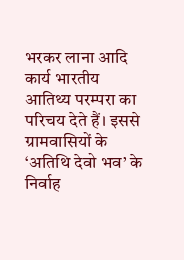भरकर लाना आदि कार्य भारतीय आतिथ्य परम्परा का परिचय देते हैं। इससे ग्रामवासियों के ‘अतिथि देवो भव’ के निर्वाह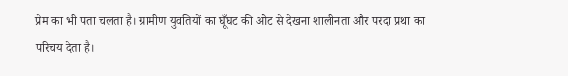प्रेम का भी पता चलता है। ग्रामीण युवतियों का घूँघट की ओट से देखना शालीनता और परदा प्रथा का परिचय देता है।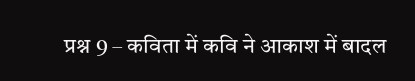प्रश्न 9 – कविता में कवि ने आकाश में बादल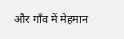और गाँव में मेहमान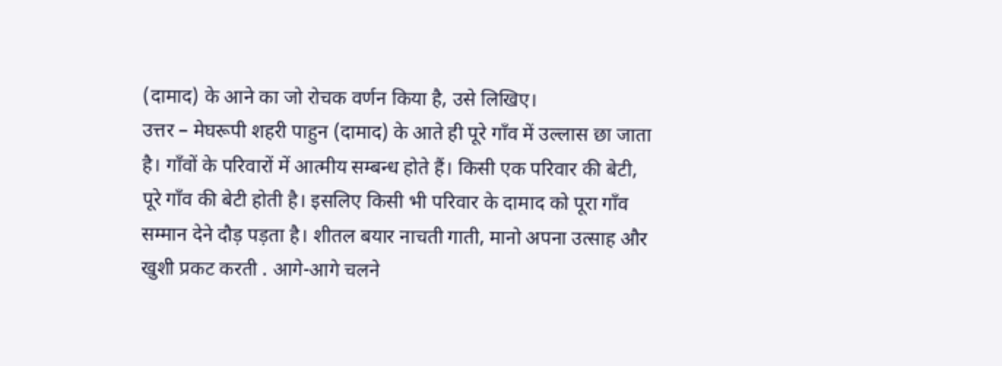(दामाद) के आने का जो रोचक वर्णन किया है, उसे लिखिए।
उत्तर – मेघरूपी शहरी पाहुन (दामाद) के आते ही पूरे गाँव में उल्लास छा जाता है। गाँवों के परिवारों में आत्मीय सम्बन्ध होते हैं। किसी एक परिवार की बेटी, पूरे गाँव की बेटी होती है। इसलिए किसी भी परिवार के दामाद को पूरा गाँव सम्मान देने दौड़ पड़ता है। शीतल बयार नाचती गाती, मानो अपना उत्साह और खुशी प्रकट करती . आगे-आगे चलने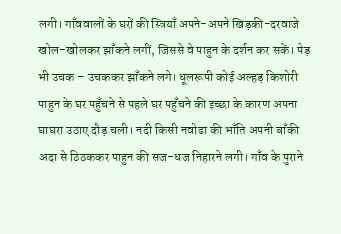लगी। गाँववालों के घरों की स्त्रियाँ अपने-अपने खिड़की-दरवाजे खोल-खोलकर झाँकने लगीं, जिससे वे पाहुन के दर्शन कर सकें। पेड़ भी उचक – उचककर झाँकने लगे। धूलरूपी कोई अल्हड़ किशोरी पाहुन के घर पहुँचने से पहले घर पहुँचने की इच्छा के कारण अपना घाघरा उठाए दौड़ चली। नदी किसी नवोढा की भाँति अपनी बाँकी अदा से ठिठककर पाहुन की सज-धज निहारने लगी। गाँव के पुराने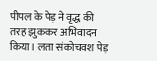पीपल के पेड़ ने वृद्ध की तरह झुककर अभिवादन किया। लता संकोचवश पेड़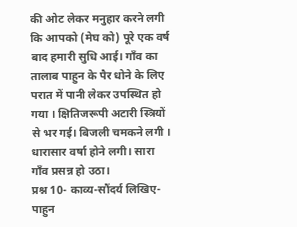की ओट लेकर मनुहार करने लगी कि आपको (मेघ को) पूरे एक वर्ष बाद हमारी सुधि आई। गाँव का तालाब पाहुन के पैर धोने के लिए परात में पानी लेकर उपस्थित हो गया । क्षितिजरूपी अटारी स्त्रियों से भर गई। बिजली चमकने लगी । धारासार वर्षा होने लगी। सारा गाँव प्रसन्न हो उठा।
प्रश्न 10- काव्य-सौंदर्य लिखिए-
पाहुन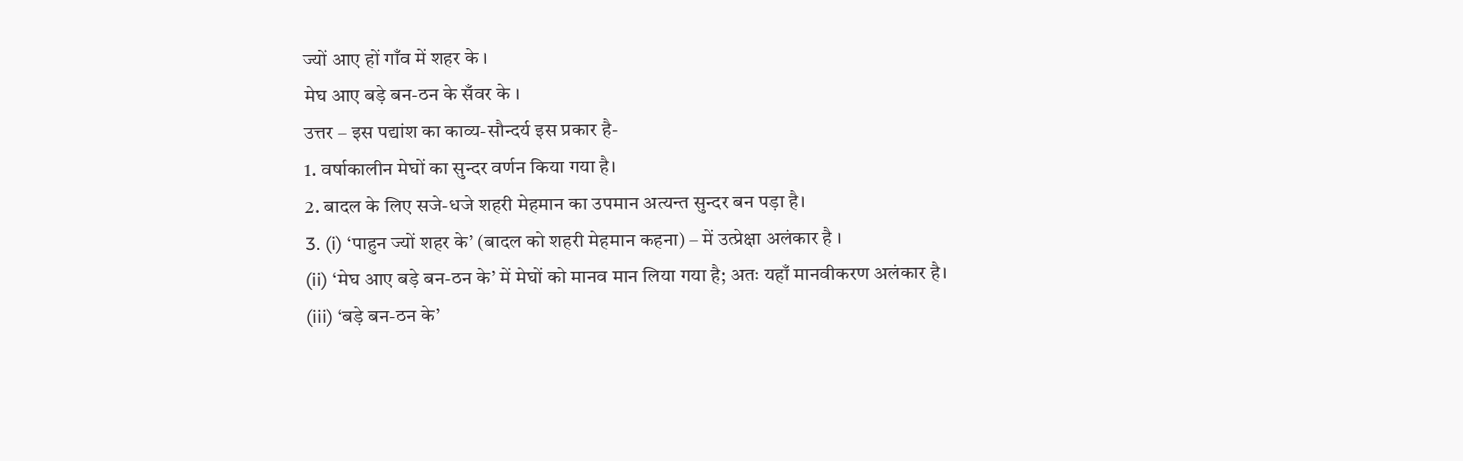ज्यों आए हों गाँव में शहर के ।
मेघ आए बड़े बन-ठन के सँवर के ।
उत्तर – इस पद्यांश का काव्य-सौन्दर्य इस प्रकार है-
1. वर्षाकालीन मेघों का सुन्दर वर्णन किया गया है।
2. बादल के लिए सजे-धजे शहरी मेहमान का उपमान अत्यन्त सुन्दर बन पड़ा है।
3. (i) ‘पाहुन ज्यों शहर के’ (बादल को शहरी मेहमान कहना) – में उत्प्रेक्षा अलंकार है ।
(ii) ‘मेघ आए बड़े बन-ठन के’ में मेघों को मानव मान लिया गया है; अतः यहाँ मानवीकरण अलंकार है।
(iii) ‘बड़े बन-ठन के’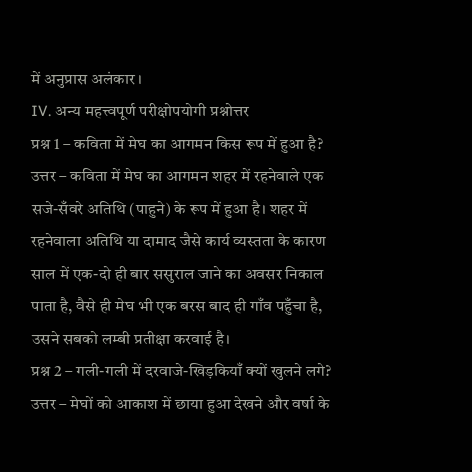में अनुप्रास अलंकार ।
IV. अन्य महत्त्वपूर्ण परीक्षोपयोगी प्रश्नोत्तर
प्रश्न 1 – कविता में मेघ का आगमन किस रूप में हुआ है?
उत्तर – कविता में मेघ का आगमन शहर में रहनेवाले एक सजे-सँवरे अतिथि (पाहुने) के रूप में हुआ है। शहर में रहनेवाला अतिथि या दामाद जैसे कार्य व्यस्तता के कारण साल में एक-दो ही बार ससुराल जाने का अवसर निकाल पाता है, वैसे ही मेघ भी एक बरस बाद ही गाँव पहुँचा है, उसने सबको लम्बी प्रतीक्षा करवाई है।
प्रश्न 2 – गली-गली में दरवाजे-खिड़कियाँ क्यों खुलने लगे?
उत्तर – मेघों को आकाश में छाया हुआ देखने और वर्षा के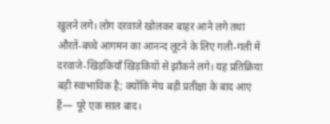खुलने लगे। लोग दरवाजे खोलकर बाहर आने लगे तथा औरतें-बच्चे आगमन का आनन्द लूटने के लिए गली-गली में दरवाजे-खिड़कियाँ खिड़कियों से झाँकने लगे। यह प्रतिक्रिया बड़ी स्वाभाविक है; क्योंकि मेघ बड़ी प्रतीक्षा के बाद आए हैं— पूरे एक साल बाद।